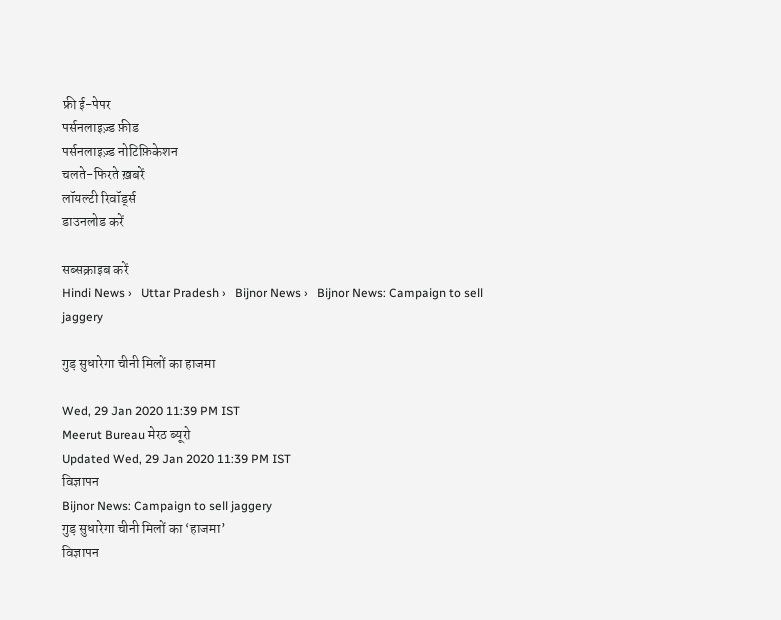फ्री ई-पेपर
पर्सनलाइज़्ड फ़ीड
पर्सनलाइज़्ड नोटिफ़िकेशन
चलते-फिरते ख़बरें
लॉयल्टी रिवॉर्ड्स
डाउनलोड करें

सब्सक्राइब करें
Hindi News ›   Uttar Pradesh ›   Bijnor News ›   Bijnor News: Campaign to sell jaggery

गुड़ सुधारेगा चीनी मिलों का हाजमा

Wed, 29 Jan 2020 11:39 PM IST
Meerut Bureau मेरठ ब्यूरो
Updated Wed, 29 Jan 2020 11:39 PM IST
विज्ञापन
Bijnor News: Campaign to sell jaggery
गुड़ सुधारेगा चीनी मिलों का ‘हाजमा’
विज्ञापन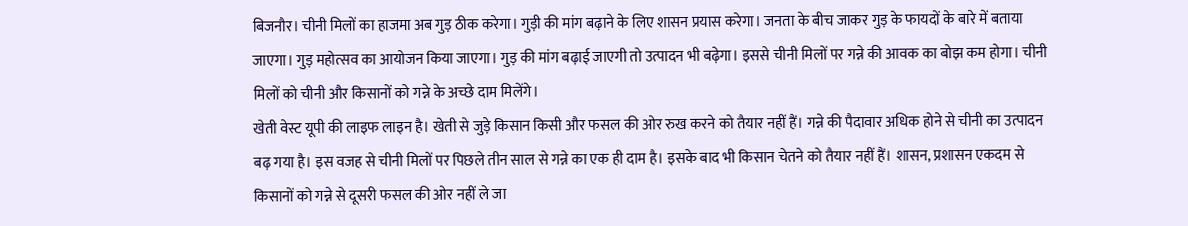बिजनौर। चीनी मिलों का हाजमा अब गुड़ ठीक करेगा। गुड़ी की मांग बढ़ाने के लिए शासन प्रयास करेगा। जनता के बीच जाकर गुड़ के फायदों के बारे में बताया जाएगा। गुड़ महोत्सव का आयोजन किया जाएगा। गुड़ की मांग बढ़ाई जाएगी तो उत्पादन भी बढ़ेगा। इससे चीनी मिलों पर गन्ने की आवक का बोझ कम होगा। चीनी मिलों को चीनी और किसानों को गन्ने के अच्छे दाम मिलेंगे।
खेती वेस्ट यूपी की लाइफ लाइन है। खेती से जुड़े किसान किसी और फसल की ओर रुख करने को तैयार नहीं हैं। गन्ने की पैदावार अधिक होने से चीनी का उत्पादन बढ़ गया है। इस वजह से चीनी मिलों पर पिछले तीन साल से गन्ने का एक ही दाम है। इसके बाद भी किसान चेतने को तैयार नहीं हैं। शासन, प्रशासन एकदम से किसानों को गन्ने से दूसरी फसल की ओर नहीं ले जा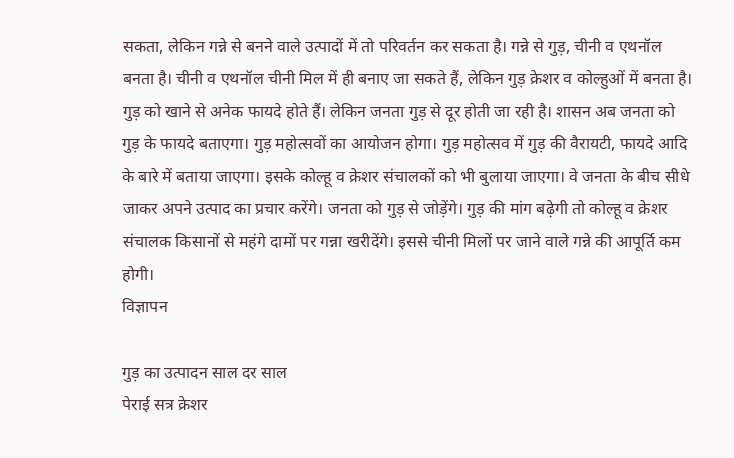सकता, लेकिन गन्ने से बनने वाले उत्पादों में तो परिवर्तन कर सकता है। गन्ने से गुड़, चीनी व एथनॉल बनता है। चीनी व एथनॉल चीनी मिल में ही बनाए जा सकते हैं, लेकिन गुड़ क्रेशर व कोल्हुओं में बनता है। गुड़ को खाने से अनेक फायदे होते हैं। लेकिन जनता गुड़ से दूर होती जा रही है। शासन अब जनता को गुड़ के फायदे बताएगा। गुड़ महोत्सवों का आयोजन होगा। गुड़ महोत्सव में गुड़ की वैरायटी, फायदे आदि के बारे में बताया जाएगा। इसके कोल्हू व क्रेशर संचालकों को भी बुलाया जाएगा। वे जनता के बीच सीधे जाकर अपने उत्पाद का प्रचार करेंगे। जनता को गुड़ से जोड़ेंगे। गुड़ की मांग बढ़ेगी तो कोल्हू व क्रेशर संचालक किसानों से महंगे दामों पर गन्ना खरीदेंगे। इससे चीनी मिलों पर जाने वाले गन्ने की आपूर्ति कम होगी।
विज्ञापन

गुड़ का उत्पादन साल दर साल
पेराई सत्र क्रेशर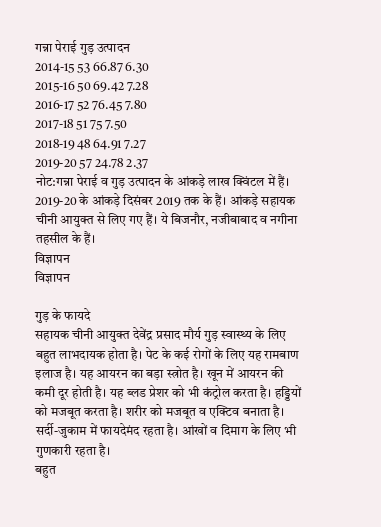गन्ना पेराई गुड़ उत्पादन
2014-15 53 66.87 6.30
2015-16 50 69.42 7.28
2016-17 52 76.45 7.80
2017-18 51 75 7.50
2018-19 48 64.91 7.27
2019-20 57 24.78 2.37
नोट:गन्ना पेराई व गुड़ उत्पादन के आंकड़े लाख क्विंटल में हैं। 2019-20 के आंकड़े दिसंबर 2019 तक के हैं। आंकड़े सहायक चीनी आयुक्त से लिए गए हैं। ये बिजनौर, नजीबाबाद व नगीना तहसील के हैं।
विज्ञापन
विज्ञापन

गुड़ के फायदे
सहायक चीनी आयुक्त देवेंद्र प्रसाद मौर्य गुड़ स्वास्थ्य के लिए बहुत लाभदायक होता है। पेट के कई रोगों के लिए यह रामबाण इलाज है। यह आयरन का बड़ा स्त्रोत है। खून में आयरन की कमी दूर होती है। यह ब्लड प्रेशर को भी कंट्रोल करता है। हड्डियों को मजबूत करता है। शरीर को मजबूत व एक्टिव बनाता है। सर्दी-जुकाम में फायदेमंद रहता है। आंखों व दिमाग के लिए भी गुणकारी रहता है।
बहुत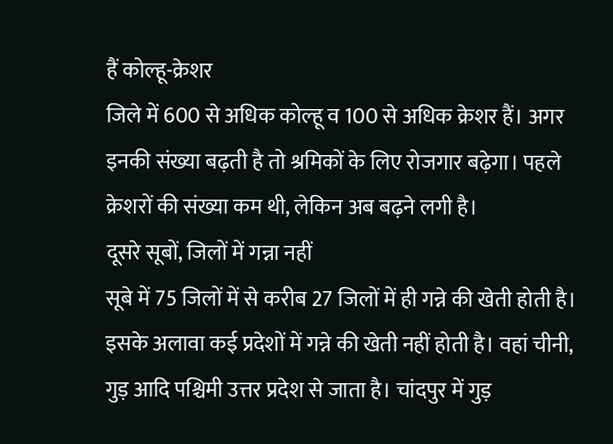हैं कोल्हू-क्रेशर
जिले में 600 से अधिक कोल्हू व 100 से अधिक क्रेशर हैं। अगर इनकी संख्या बढ़ती है तो श्रमिकों के लिए रोजगार बढ़ेगा। पहले क्रेशरों की संख्या कम थी, लेकिन अब बढ़ने लगी है।
दूसरे सूबों, जिलों में गन्ना नहीं
सूबे में 75 जिलों में से करीब 27 जिलों में ही गन्ने की खेती होती है। इसके अलावा कई प्रदेशों में गन्ने की खेती नहीं होती है। वहां चीनी, गुड़ आदि पश्चिमी उत्तर प्रदेश से जाता है। चांदपुर में गुड़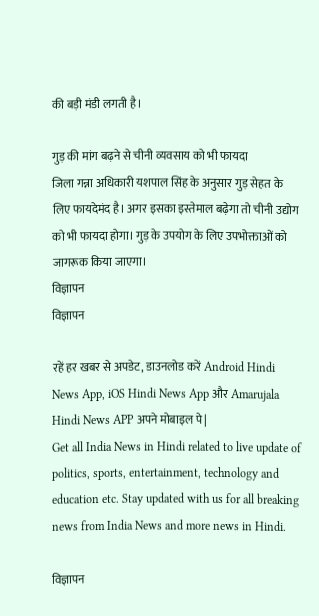की बड़ी मंडी लगती है।

गुड़ की मांग बढ़ने से चीनी व्यवसाय को भी फायदा
जिला गन्ना अधिकारी यशपाल सिंह के अनुसार गुड़ सेहत के लिए फायदेमंद है। अगर इसका इस्तेमाल बढ़ेगा तो चीनी उद्योग को भी फायदा होगा। गुड़ के उपयोग के लिए उपभोक्ताओं को जागरूक किया जाएगा।
विज्ञापन
विज्ञापन

रहें हर खबर से अपडेट, डाउनलोड करें Android Hindi News App, iOS Hindi News App और Amarujala Hindi News APP अपने मोबाइल पे|
Get all India News in Hindi related to live update of politics, sports, entertainment, technology and education etc. Stay updated with us for all breaking news from India News and more news in Hindi.

विज्ञापन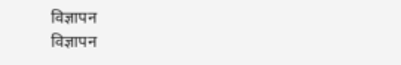विज्ञापन
विज्ञापन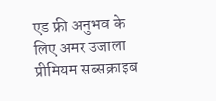एड फ्री अनुभव के लिए अमर उजाला प्रीमियम सब्सक्राइब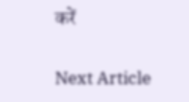करें

Next Article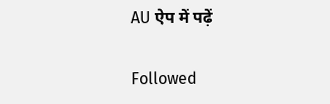AU ऐप में पढ़ें

Followed